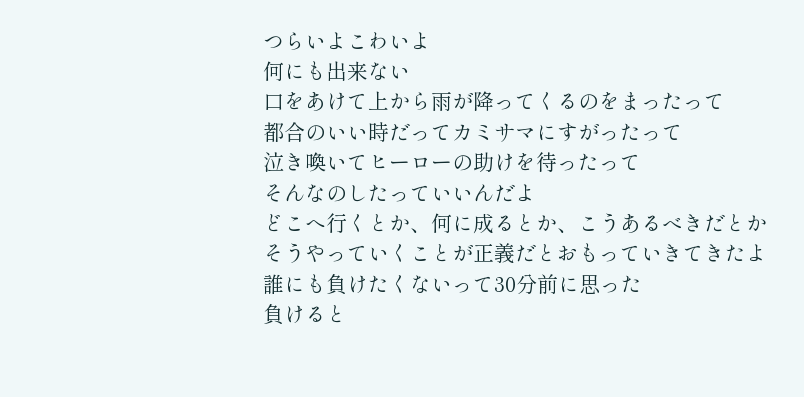つらいよこわいよ
何にも出来ない
口をあけて上から雨が降ってくるのをまったって
都合のいい時だってカミサマにすがったって
泣き喚いてヒーローの助けを待ったって
そんなのしたっていいんだよ
どこへ行くとか、何に成るとか、こうあるべきだとか
そうやっていくことが正義だとおもっていきてきたよ
誰にも負けたくないって30分前に思った
負けると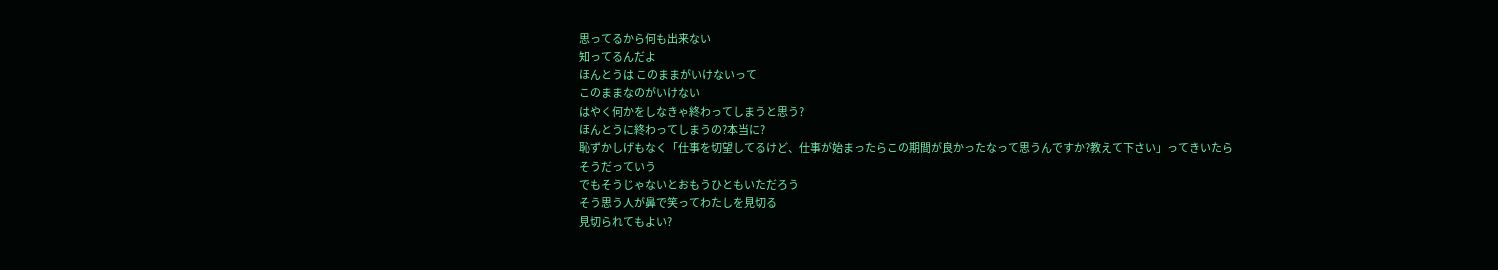思ってるから何も出来ない
知ってるんだよ
ほんとうは このままがいけないって
このままなのがいけない
はやく何かをしなきゃ終わってしまうと思う?
ほんとうに終わってしまうの?本当に?
恥ずかしげもなく「仕事を切望してるけど、仕事が始まったらこの期間が良かったなって思うんですか?教えて下さい」ってきいたら
そうだっていう
でもそうじゃないとおもうひともいただろう
そう思う人が鼻で笑ってわたしを見切る
見切られてもよい?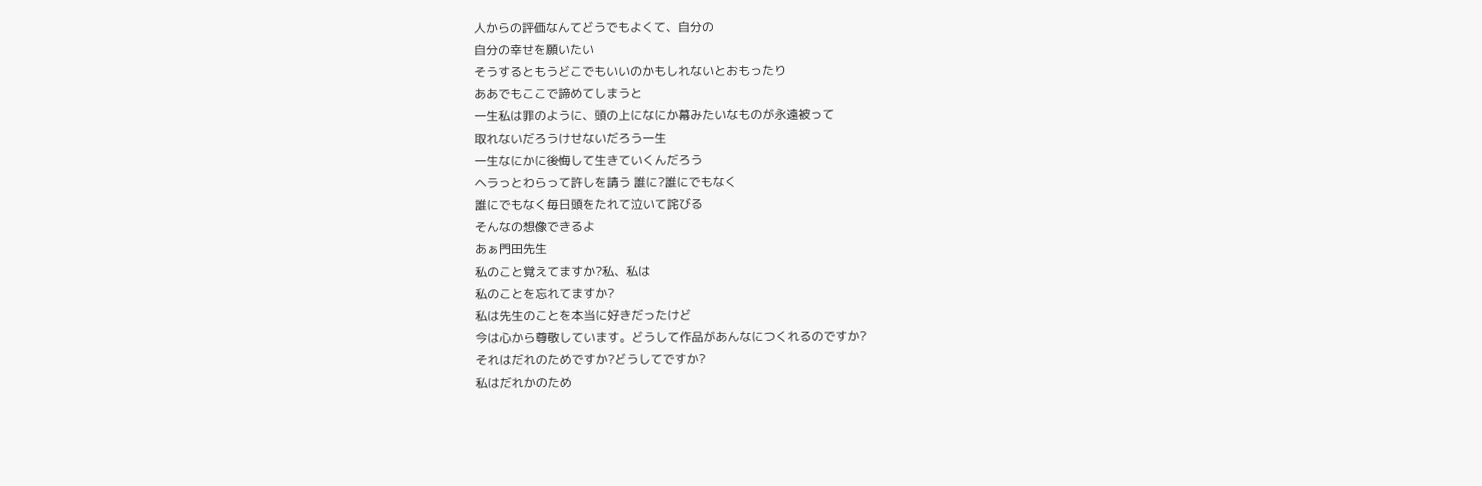人からの評価なんてどうでもよくて、自分の
自分の幸せを願いたい
そうするともうどこでもいいのかもしれないとおもったり
ああでもここで諦めてしまうと
一生私は罪のように、頭の上になにか幕みたいなものが永遠被って
取れないだろうけせないだろう一生
一生なにかに後悔して生きていくんだろう
ヘラっとわらって許しを請う 誰に?誰にでもなく
誰にでもなく毎日頭をたれて泣いて詫びる
そんなの想像できるよ
あぁ門田先生
私のこと覚えてますか?私、私は
私のことを忘れてますか?
私は先生のことを本当に好きだったけど
今は心から尊敬しています。どうして作品があんなにつくれるのですか?
それはだれのためですか?どうしてですか?
私はだれかのため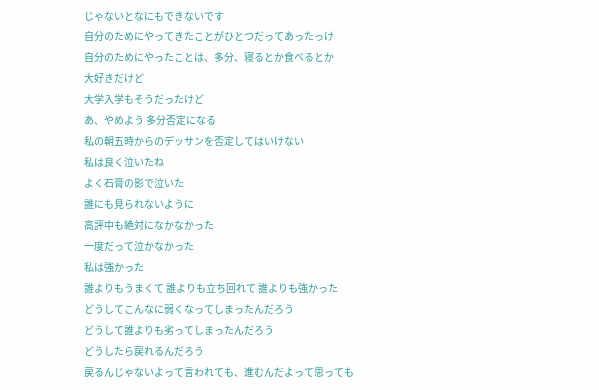じゃないとなにもできないです
自分のためにやってきたことがひとつだってあったっけ
自分のためにやったことは、多分、寝るとか食べるとか
大好きだけど
大学入学もそうだったけど
あ、やめよう 多分否定になる
私の朝五時からのデッサンを否定してはいけない
私は良く泣いたね
よく石膏の影で泣いた
誰にも見られないように
高評中も絶対になかなかった
一度だって泣かなかった
私は強かった
誰よりもうまくて 誰よりも立ち回れて 誰よりも強かった
どうしてこんなに弱くなってしまったんだろう
どうして誰よりも劣ってしまったんだろう
どうしたら戻れるんだろう
戻るんじゃないよって言われても、進むんだよって思っても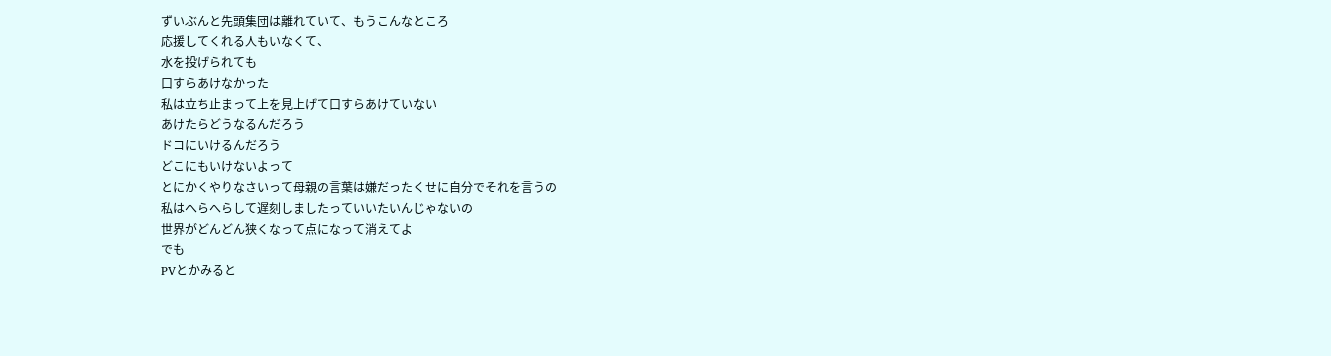ずいぶんと先頭集団は離れていて、もうこんなところ
応援してくれる人もいなくて、
水を投げられても
口すらあけなかった
私は立ち止まって上を見上げて口すらあけていない
あけたらどうなるんだろう
ドコにいけるんだろう
どこにもいけないよって
とにかくやりなさいって母親の言葉は嫌だったくせに自分でそれを言うの
私はへらへらして遅刻しましたっていいたいんじゃないの
世界がどんどん狭くなって点になって消えてよ
でも
PVとかみると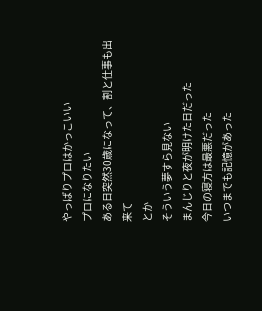やっぱりプロはかっこいい
プロになりたい
ある日突然30歳になって、割と仕事も出来て
とか
そういう夢すら見ない
まんじりと夜が明けた日だった
今日の寝方は最悪だった
いつまでも記憶があった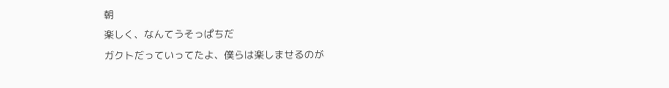朝
楽しく、なんてうそっぱちだ
ガクトだっていってたよ、僕らは楽しませるのが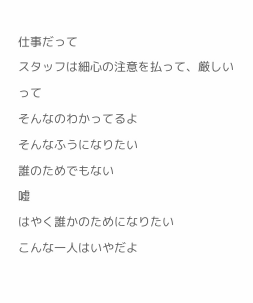仕事だって
スタッフは細心の注意を払って、厳しいって
そんなのわかってるよ
そんなふうになりたい
誰のためでもない
嘘
はやく誰かのためになりたい
こんな一人はいやだよ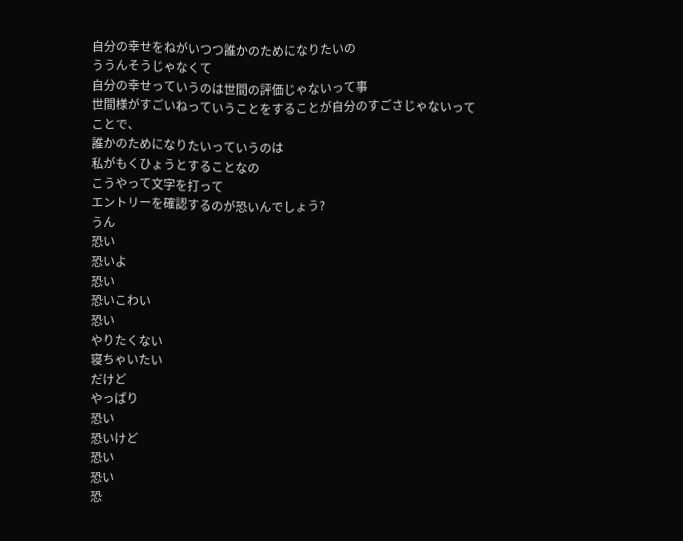自分の幸せをねがいつつ誰かのためになりたいの
ううんそうじゃなくて
自分の幸せっていうのは世間の評価じゃないって事
世間様がすごいねっていうことをすることが自分のすごさじゃないってことで、
誰かのためになりたいっていうのは
私がもくひょうとすることなの
こうやって文字を打って
エントリーを確認するのが恐いんでしょう?
うん
恐い
恐いよ
恐い
恐いこわい
恐い
やりたくない
寝ちゃいたい
だけど
やっぱり
恐い
恐いけど
恐い
恐い
恐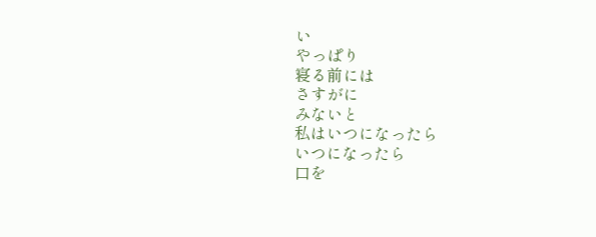い
やっぱり
寝る前には
さすがに
みないと
私はいつになったら
いつになったら
口を